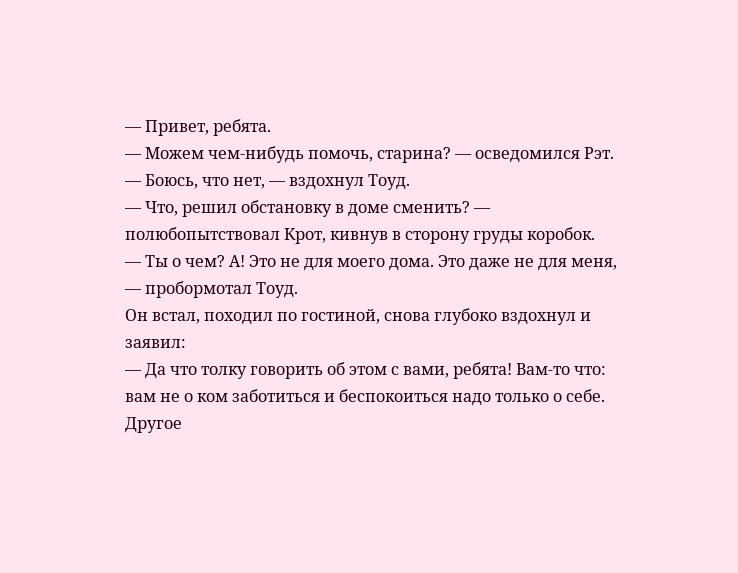— Привет, ребята.
— Можем чем-нибудь помочь, старина? — осведомился Рэт.
— Боюсь, что нет, — вздохнул Тоуд.
— Что, решил обстановку в доме сменить? — полюбопытствовал Крот, кивнув в сторону груды коробок.
— Ты о чем? А! Это не для моего дома. Это даже не для меня, — пробормотал Тоуд.
Он встал, походил по гостиной, снова глубоко вздохнул и заявил:
— Да что толку говорить об этом с вами, ребята! Вам-то что: вам не о ком заботиться и беспокоиться надо только о себе. Другое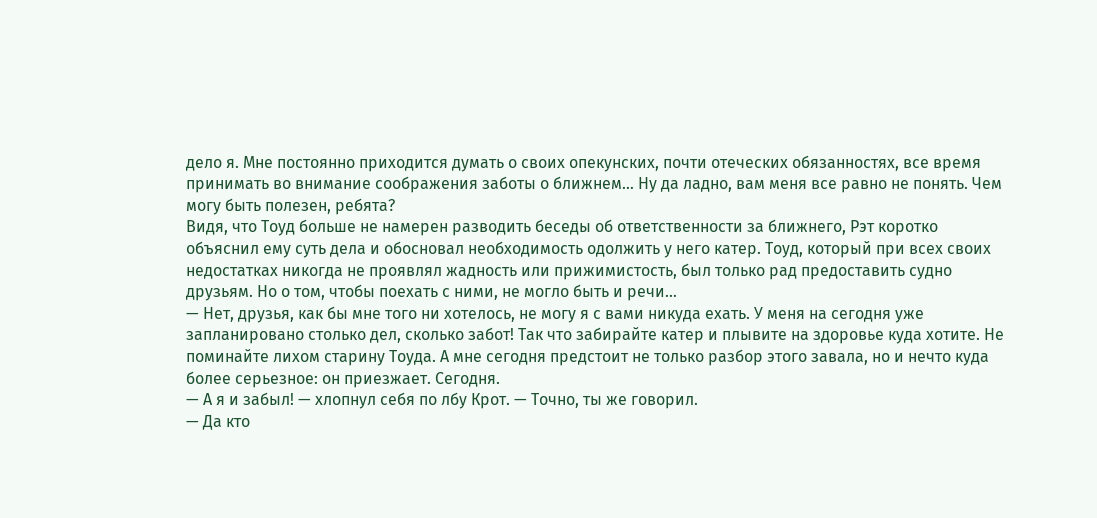дело я. Мне постоянно приходится думать о своих опекунских, почти отеческих обязанностях, все время принимать во внимание соображения заботы о ближнем… Ну да ладно, вам меня все равно не понять. Чем могу быть полезен, ребята?
Видя, что Тоуд больше не намерен разводить беседы об ответственности за ближнего, Рэт коротко объяснил ему суть дела и обосновал необходимость одолжить у него катер. Тоуд, который при всех своих недостатках никогда не проявлял жадность или прижимистость, был только рад предоставить судно друзьям. Но о том, чтобы поехать с ними, не могло быть и речи…
— Нет, друзья, как бы мне того ни хотелось, не могу я с вами никуда ехать. У меня на сегодня уже запланировано столько дел, сколько забот! Так что забирайте катер и плывите на здоровье куда хотите. Не поминайте лихом старину Тоуда. А мне сегодня предстоит не только разбор этого завала, но и нечто куда более серьезное: он приезжает. Сегодня.
— А я и забыл! — хлопнул себя по лбу Крот. — Точно, ты же говорил.
— Да кто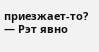приезжает-то? — Рэт явно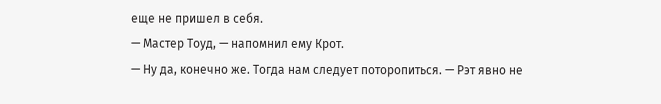еще не пришел в себя.
— Мастер Тоуд, — напомнил ему Крот.
— Ну да, конечно же. Тогда нам следует поторопиться. — Рэт явно не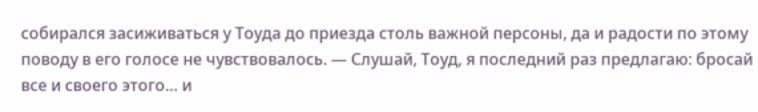собирался засиживаться у Тоуда до приезда столь важной персоны, да и радости по этому поводу в его голосе не чувствовалось. — Слушай, Тоуд, я последний раз предлагаю: бросай все и своего этого… и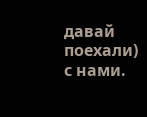давай поехали) с нами.